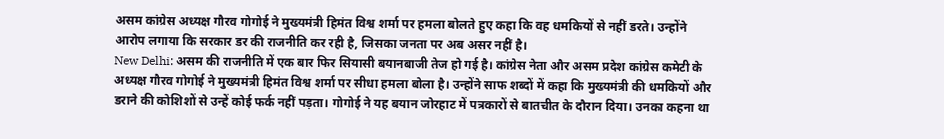असम कांग्रेस अध्यक्ष गौरव गोगोई ने मुख्यमंत्री हिमंत विश्व शर्मा पर हमला बोलते हुए कहा कि वह धमकियों से नहीं डरते। उन्होंने आरोप लगाया कि सरकार डर की राजनीति कर रही है, जिसका जनता पर अब असर नहीं है।
New Delhi: असम की राजनीति में एक बार फिर सियासी बयानबाजी तेज हो गई है। कांग्रेस नेता और असम प्रदेश कांग्रेस कमेटी के अध्यक्ष गौरव गोगोई ने मुख्यमंत्री हिमंत विश्व शर्मा पर सीधा हमला बोला है। उन्होंने साफ शब्दों में कहा कि मुख्यमंत्री की धमकियों और डराने की कोशिशों से उन्हें कोई फर्क नहीं पड़ता। गोगोई ने यह बयान जोरहाट में पत्रकारों से बातचीत के दौरान दिया। उनका कहना था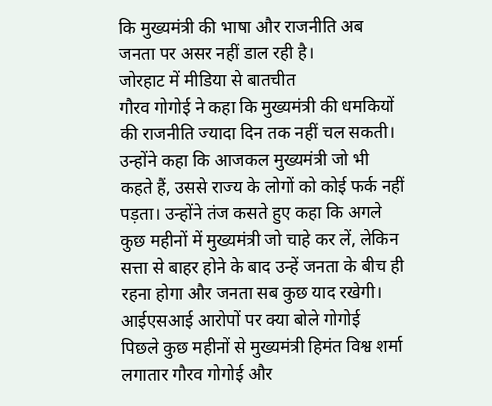कि मुख्यमंत्री की भाषा और राजनीति अब जनता पर असर नहीं डाल रही है।
जोरहाट में मीडिया से बातचीत
गौरव गोगोई ने कहा कि मुख्यमंत्री की धमकियों की राजनीति ज्यादा दिन तक नहीं चल सकती। उन्होंने कहा कि आजकल मुख्यमंत्री जो भी कहते हैं, उससे राज्य के लोगों को कोई फर्क नहीं पड़ता। उन्होंने तंज कसते हुए कहा कि अगले कुछ महीनों में मुख्यमंत्री जो चाहे कर लें, लेकिन सत्ता से बाहर होने के बाद उन्हें जनता के बीच ही रहना होगा और जनता सब कुछ याद रखेगी।
आईएसआई आरोपों पर क्या बोले गोगोई
पिछले कुछ महीनों से मुख्यमंत्री हिमंत विश्व शर्मा लगातार गौरव गोगोई और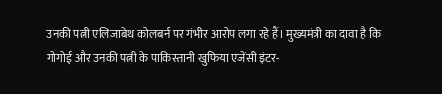उनकी पत्नी एलिजाबेथ कोलबर्न पर गंभीर आरोप लगा रहे हैं। मुख्यमंत्री का दावा है कि गोगोई और उनकी पत्नी के पाकिस्तानी खुफिया एजेंसी इंटर-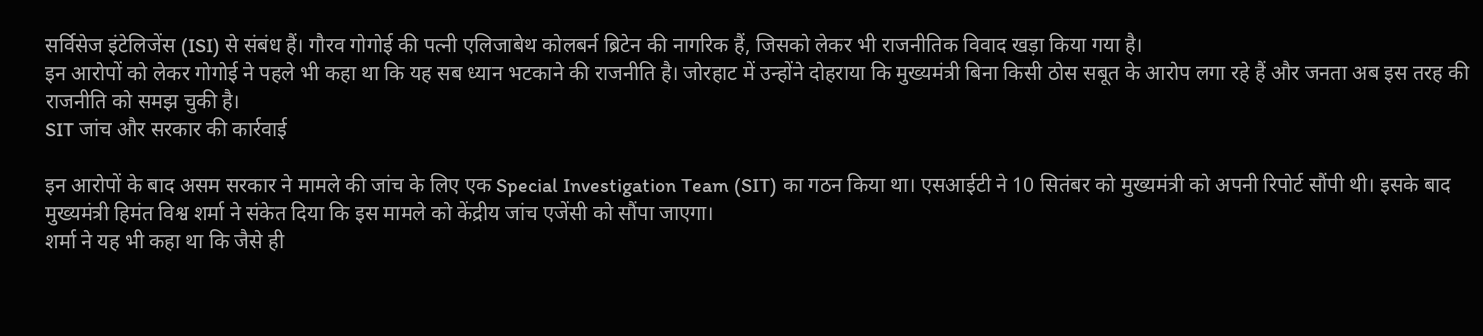सर्विसेज इंटेलिजेंस (ISI) से संबंध हैं। गौरव गोगोई की पत्नी एलिजाबेथ कोलबर्न ब्रिटेन की नागरिक हैं, जिसको लेकर भी राजनीतिक विवाद खड़ा किया गया है।
इन आरोपों को लेकर गोगोई ने पहले भी कहा था कि यह सब ध्यान भटकाने की राजनीति है। जोरहाट में उन्होंने दोहराया कि मुख्यमंत्री बिना किसी ठोस सबूत के आरोप लगा रहे हैं और जनता अब इस तरह की राजनीति को समझ चुकी है।
SIT जांच और सरकार की कार्रवाई

इन आरोपों के बाद असम सरकार ने मामले की जांच के लिए एक Special Investigation Team (SIT) का गठन किया था। एसआईटी ने 10 सितंबर को मुख्यमंत्री को अपनी रिपोर्ट सौंपी थी। इसके बाद मुख्यमंत्री हिमंत विश्व शर्मा ने संकेत दिया कि इस मामले को केंद्रीय जांच एजेंसी को सौंपा जाएगा।
शर्मा ने यह भी कहा था कि जैसे ही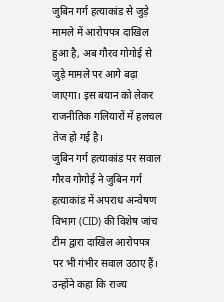जुबिन गर्ग हत्याकांड से जुड़े मामले में आरोपपत्र दाखिल हुआ है, अब गौरव गोगोई से जुड़े मामले पर आगे बढ़ा जाएगा। इस बयान को लेकर राजनीतिक गलियारों में हलचल तेज हो गई है।
जुबिन गर्ग हत्याकांड पर सवाल
गौरव गोगोई ने जुबिन गर्ग हत्याकांड में अपराध अन्वेषण विभाग (CID) की विशेष जांच टीम द्वारा दाखिल आरोपपत्र पर भी गंभीर सवाल उठाए हैं। उन्होंने कहा कि राज्य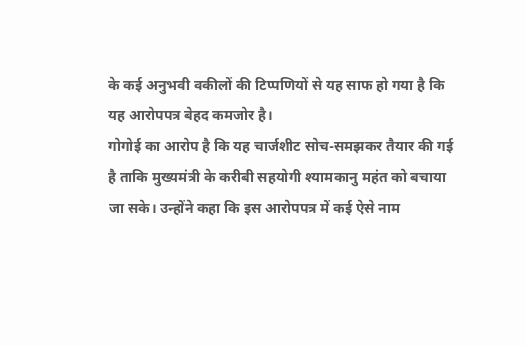के कई अनुभवी वकीलों की टिप्पणियों से यह साफ हो गया है कि यह आरोपपत्र बेहद कमजोर है।
गोगोई का आरोप है कि यह चार्जशीट सोच-समझकर तैयार की गई है ताकि मुख्यमंत्री के करीबी सहयोगी श्यामकानु महंत को बचाया जा सके। उन्होंने कहा कि इस आरोपपत्र में कई ऐसे नाम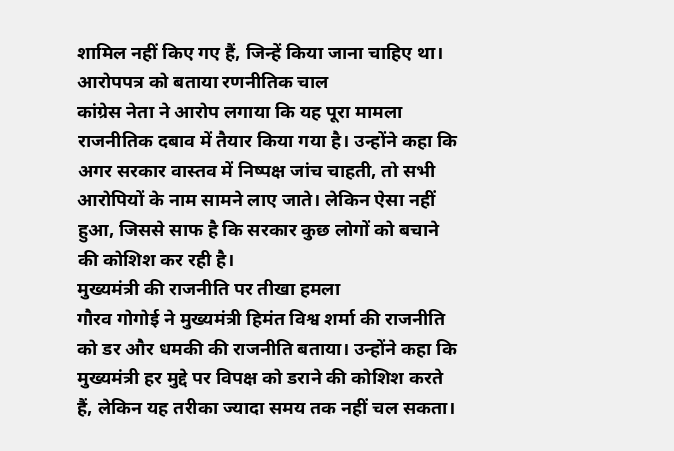शामिल नहीं किए गए हैं, जिन्हें किया जाना चाहिए था।
आरोपपत्र को बताया रणनीतिक चाल
कांग्रेस नेता ने आरोप लगाया कि यह पूरा मामला राजनीतिक दबाव में तैयार किया गया है। उन्होंने कहा कि अगर सरकार वास्तव में निष्पक्ष जांच चाहती, तो सभी आरोपियों के नाम सामने लाए जाते। लेकिन ऐसा नहीं हुआ, जिससे साफ है कि सरकार कुछ लोगों को बचाने की कोशिश कर रही है।
मुख्यमंत्री की राजनीति पर तीखा हमला
गौरव गोगोई ने मुख्यमंत्री हिमंत विश्व शर्मा की राजनीति को डर और धमकी की राजनीति बताया। उन्होंने कहा कि मुख्यमंत्री हर मुद्दे पर विपक्ष को डराने की कोशिश करते हैं, लेकिन यह तरीका ज्यादा समय तक नहीं चल सकता।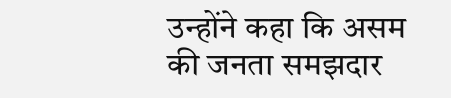उन्होंने कहा कि असम की जनता समझदार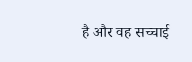है और वह सच्चाई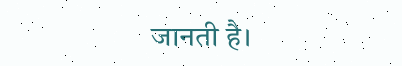जानती है।